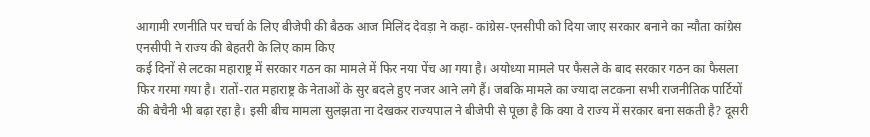आगामी रणनीति पर चर्चा के लिए बीजेपी की बैठक आज मिलिंद देवड़ा ने कहा- कांग्रेस-एनसीपी को दिया जाए सरकार बनाने का न्यौता कांग्रेस एनसीपी ने राज्य की बेहतरी के लिए काम किए
कई दिनों से लटका महाराष्ट्र में सरकार गठन का मामले में फिर नया पेंच आ गया है। अयोध्या मामले पर फैसले के बाद सरकार गठन का फैसला फिर गरमा गया है। रातों-रात महाराष्ट्र के नेताओं के सुर बदले हुए नजर आने लगे हैं। जबकि मामले का ज्यादा लटकना सभी राजनीतिक पार्टियों की बेचैनी भी बढ़ा रहा है। इसी बीच मामला सुलझता ना देखकर राज्यपाल ने बीजेपी से पूछा है कि क्या वे राज्य में सरकार बना सकती है? दूसरी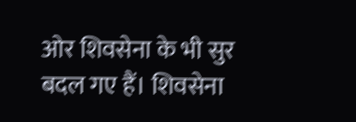ओर शिवसेना के भी सुर बदल गए हैं। शिवसेना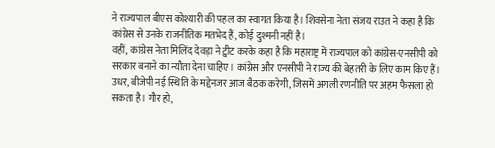ने राज्यपाल बीएस कोश्यारी की पहल का स्वागत किया है। शिवसेना नेता संजय राउत ने कहा है कि कांग्रेस से उनके राजनीतिक मतभेद हैं, कोई दुश्मनी नहीं है।
वहीं, कांग्रेस नेता मिलिंद देवड़ा ने ट्वीट करके कहा है कि महाराष्ट्र में राज्यपाल को कांग्रेस-एनसीपी को सरकार बनाने का न्यौता देना चाहिए। कांग्रेस और एनसीपी ने राज्य की बेहतरी के लिए काम किए हैं।
उधर, बीजेपी नई स्थिति के मद्देनजर आज बैठक करेगी, जिसमें अगली रणनीति पर अहम फैसला हो सकता है। गौर हो,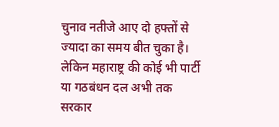चुनाव नतीजे आए दो हफ्तों से ज्यादा का समय बीत चुका है। लेकिन महाराष्ट्र की कोई भी पार्टी या गठबंधन दल अभी तक सरकार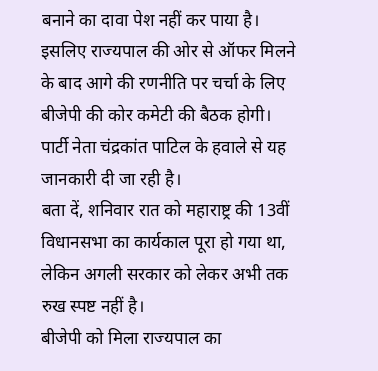बनाने का दावा पेश नहीं कर पाया है। इसलिए राज्यपाल की ओर से ऑफर मिलने के बाद आगे की रणनीति पर चर्चा के लिए बीजेपी की कोर कमेटी की बैठक होगी। पार्टी नेता चंद्रकांत पाटिल के हवाले से यह जानकारी दी जा रही है।
बता दें, शनिवार रात को महाराष्ट्र की 13वीं विधानसभा का कार्यकाल पूरा हो गया था, लेकिन अगली सरकार को लेकर अभी तक रुख स्पष्ट नहीं है।
बीजेपी को मिला राज्यपाल का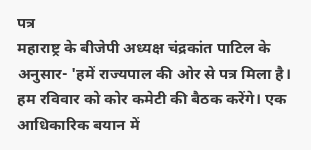पत्र
महाराष्ट्र के बीजेपी अध्यक्ष चंद्रकांत पाटिल के अनुसार- 'हमें राज्यपाल की ओर से पत्र मिला है। हम रविवार को कोर कमेटी की बैठक करेंगे। एक आधिकारिक बयान में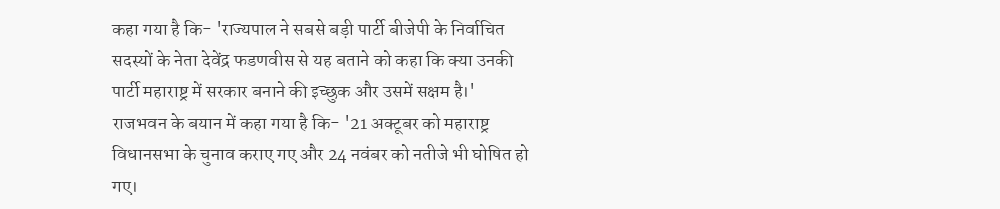कहा गया है कि- 'राज्यपाल ने सबसे बड़ी पार्टी बीजेपी के निर्वाचित सदस्यों के नेता देवेंद्र फडणवीस से यह बताने को कहा कि क्या उनकी पार्टी महाराष्ट्र में सरकार बनाने की इच्छुक और उसमें सक्षम है।'
राजभवन के बयान में कहा गया है कि- '21 अक्टूबर को महाराष्ट्र विधानसभा के चुनाव कराए गए और 24 नवंबर को नतीजे भी घोषित हो गए।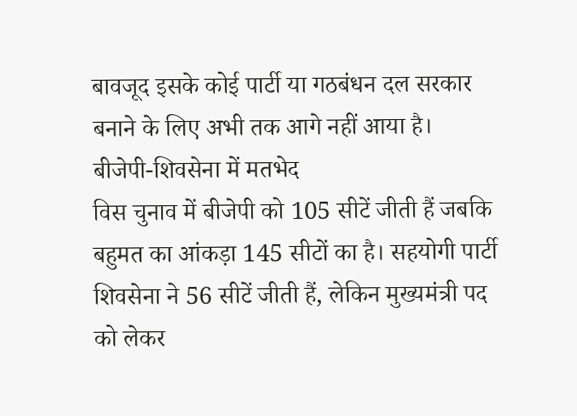बावजूद इसके कोई पार्टी या गठबंधन दल सरकार बनाने के लिए अभी तक आगे नहीं आया है।
बीजेपी-शिवसेना में मतभेद
विस चुनाव में बीजेपी को 105 सीटें जीती हैं जबकि बहुमत का आंकड़ा 145 सीटों का है। सहयोगी पार्टी शिवसेना ने 56 सीटें जीती हैं, लेकिन मुख्यमंत्री पद को लेकर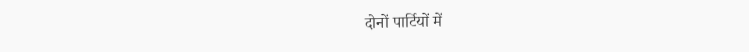दोनों पार्टियों में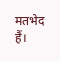मतभेद हैं।